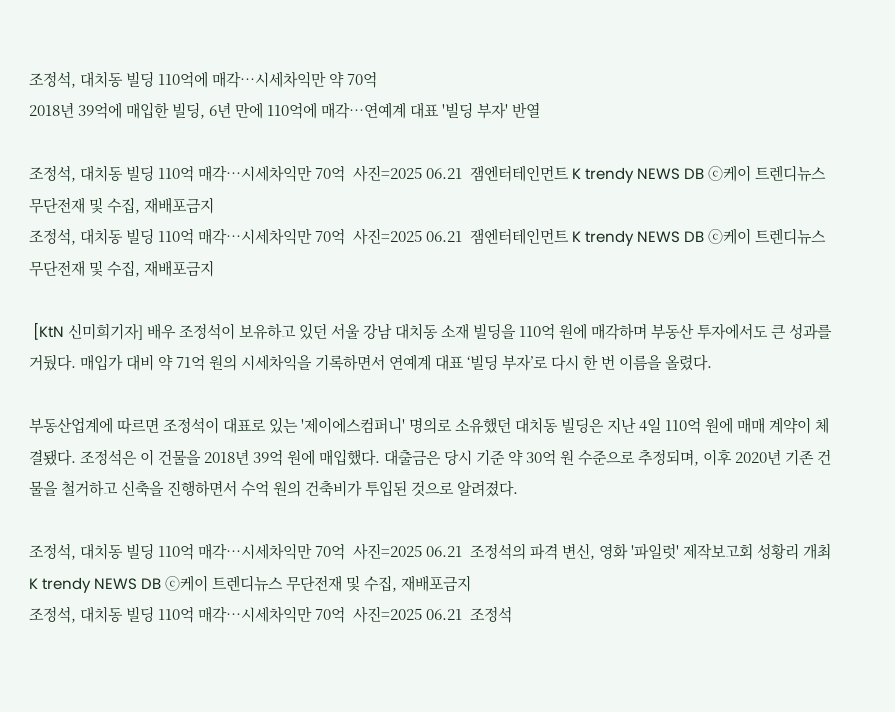조정석, 대치동 빌딩 110억에 매각…시세차익만 약 70억
2018년 39억에 매입한 빌딩, 6년 만에 110억에 매각…연예계 대표 '빌딩 부자' 반열

조정석, 대치동 빌딩 110억 매각…시세차익만 70억  사진=2025 06.21  잼엔터테인먼트 K trendy NEWS DB ⓒ케이 트렌디뉴스 무단전재 및 수집, 재배포금지
조정석, 대치동 빌딩 110억 매각…시세차익만 70억  사진=2025 06.21  잼엔터테인먼트 K trendy NEWS DB ⓒ케이 트렌디뉴스 무단전재 및 수집, 재배포금지

 [KtN 신미희기자] 배우 조정석이 보유하고 있던 서울 강남 대치동 소재 빌딩을 110억 원에 매각하며 부동산 투자에서도 큰 성과를 거뒀다. 매입가 대비 약 71억 원의 시세차익을 기록하면서 연예계 대표 ‘빌딩 부자’로 다시 한 번 이름을 올렸다.

부동산업계에 따르면 조정석이 대표로 있는 '제이에스컴퍼니' 명의로 소유했던 대치동 빌딩은 지난 4일 110억 원에 매매 계약이 체결됐다. 조정석은 이 건물을 2018년 39억 원에 매입했다. 대출금은 당시 기준 약 30억 원 수준으로 추정되며, 이후 2020년 기존 건물을 철거하고 신축을 진행하면서 수억 원의 건축비가 투입된 것으로 알려졌다.

조정석, 대치동 빌딩 110억 매각…시세차익만 70억  사진=2025 06.21  조정석의 파격 변신, 영화 '파일럿' 제작보고회 성황리 개최 K trendy NEWS DB ⓒ케이 트렌디뉴스 무단전재 및 수집, 재배포금지
조정석, 대치동 빌딩 110억 매각…시세차익만 70억  사진=2025 06.21  조정석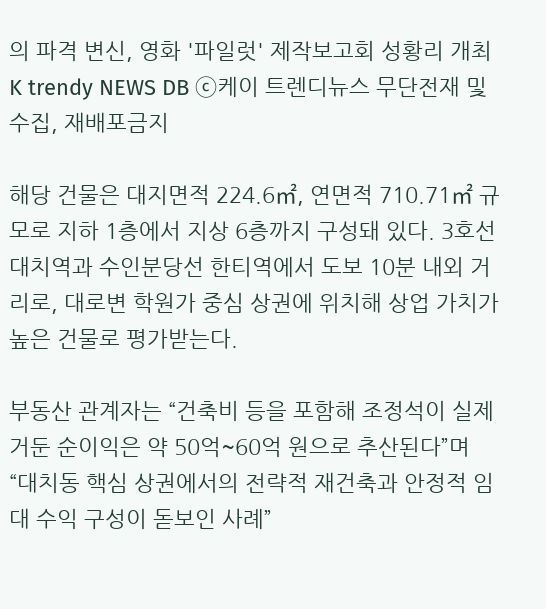의 파격 변신, 영화 '파일럿' 제작보고회 성황리 개최 K trendy NEWS DB ⓒ케이 트렌디뉴스 무단전재 및 수집, 재배포금지

해당 건물은 대지면적 224.6㎡, 연면적 710.71㎡ 규모로 지하 1층에서 지상 6층까지 구성돼 있다. 3호선 대치역과 수인분당선 한티역에서 도보 10분 내외 거리로, 대로변 학원가 중심 상권에 위치해 상업 가치가 높은 건물로 평가받는다.

부동산 관계자는 “건축비 등을 포함해 조정석이 실제 거둔 순이익은 약 50억~60억 원으로 추산된다”며 “대치동 핵심 상권에서의 전략적 재건축과 안정적 임대 수익 구성이 돋보인 사례”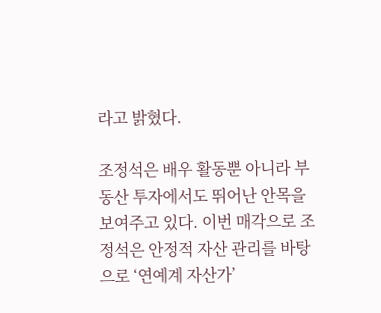라고 밝혔다.

조정석은 배우 활동뿐 아니라 부동산 투자에서도 뛰어난 안목을 보여주고 있다. 이번 매각으로 조정석은 안정적 자산 관리를 바탕으로 ‘연예계 자산가’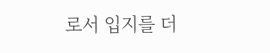로서 입지를 더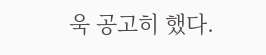욱 공고히 했다.